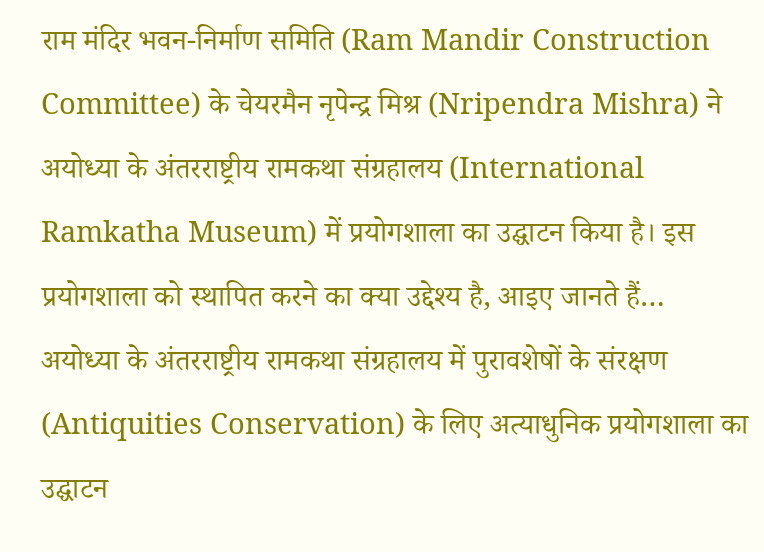राम मंदिर भवन-निर्माण समिति (Ram Mandir Construction Committee) के चेयरमैन नृपेन्द्र मिश्र (Nripendra Mishra) ने अयोध्या के अंतरराष्ट्रीय रामकथा संग्रहालय (International Ramkatha Museum) में प्रयोगशाला का उद्घाटन किया है। इस प्रयोगशाला को स्थापित करने का क्या उद्देश्य है, आइए जानते हैं…
अयोध्या के अंतरराष्ट्रीय रामकथा संग्रहालय में पुरावशेषों के संरक्षण (Antiquities Conservation) के लिए अत्याधुनिक प्रयोगशाला का उद्घाटन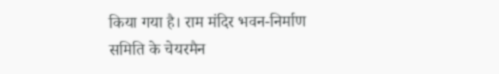किया गया है। राम मंदिर भवन-निर्माण समिति के चेयरमैन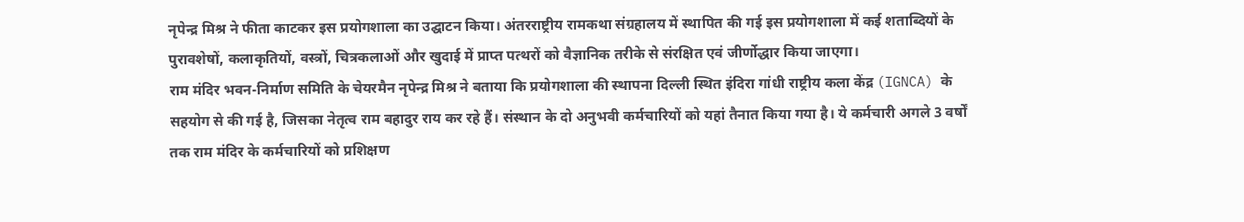नृपेन्द्र मिश्र ने फीता काटकर इस प्रयोगशाला का उद्घाटन किया। अंतरराष्ट्रीय रामकथा संग्रहालय में स्थापित की गई इस प्रयोगशाला में कई शताब्दियों के पुरावशेषों, कलाकृतियों, वस्त्रों, चित्रकलाओं और खुदाई में प्राप्त पत्थरों को वैज्ञानिक तरीके से संरक्षित एवं जीर्णोद्धार किया जाएगा।
राम मंदिर भवन-निर्माण समिति के चेयरमैन नृपेन्द्र मिश्र ने बताया कि प्रयोगशाला की स्थापना दिल्ली स्थित इंदिरा गांधी राष्ट्रीय कला केंद्र (IGNCA) के सहयोग से की गई है, जिसका नेतृत्व राम बहादुर राय कर रहे हैं। संस्थान के दो अनुभवी कर्मचारियों को यहां तैनात किया गया है। ये कर्मचारी अगले 3 वर्षों तक राम मंदिर के कर्मचारियों को प्रशिक्षण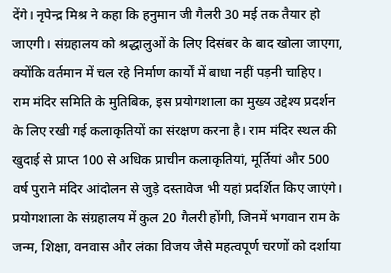देंगे। नृपेन्द्र मिश्र ने कहा कि हनुमान जी गैलरी 30 मई तक तैयार हो जाएगी। संग्रहालय को श्रद्धालुओं के लिए दिसंबर के बाद खोला जाएगा, क्योंकि वर्तमान में चल रहे निर्माण कार्यों में बाधा नहीं पड़नी चाहिए।
राम मंदिर समिति के मुतिबिक, इस प्रयोगशाला का मुख्य उद्देश्य प्रदर्शन के लिए रखी गई कलाकृतियों का संरक्षण करना है। राम मंदिर स्थल की खुदाई से प्राप्त 100 से अधिक प्राचीन कलाकृतियां, मूर्तियां और 500 वर्ष पुराने मंदिर आंदोलन से जुड़े दस्तावेज भी यहां प्रदर्शित किए जाएंगे।
प्रयोगशाला के संग्रहालय में कुल 20 गैलरी होंगी, जिनमें भगवान राम के जन्म, शिक्षा, वनवास और लंका विजय जैसे महत्वपूर्ण चरणों को दर्शाया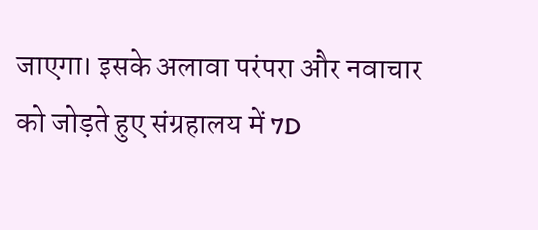जाएगा। इसके अलावा परंपरा और नवाचार को जोड़ते हुए संग्रहालय में 7D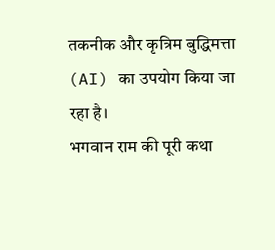तकनीक और कृत्रिम बुद्धिमत्ता (AI) का उपयोग किया जा रहा है।
भगवान राम की पूरी कथा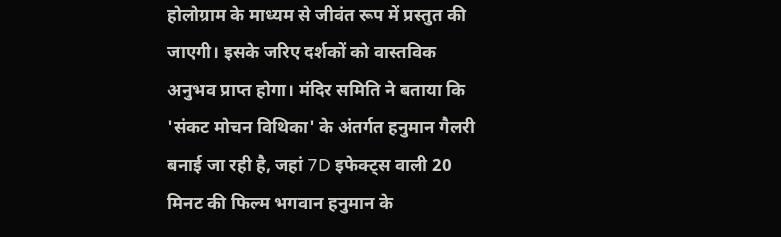होलोग्राम के माध्यम से जीवंत रूप में प्रस्तुत की जाएगी। इसके जरिए दर्शकों को वास्तविक अनुभव प्राप्त होगा। मंदिर समिति ने बताया कि 'संकट मोचन विथिका' के अंतर्गत हनुमान गैलरी बनाई जा रही है, जहां 7D इफेक्ट्स वाली 20 मिनट की फिल्म भगवान हनुमान के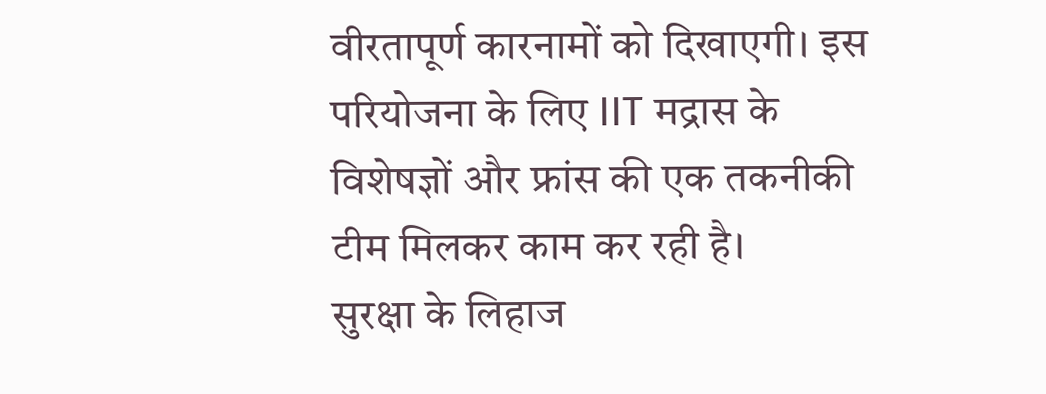वीरतापूर्ण कारनामों को दिखाएगी। इस परियोजना के लिए IIT मद्रास के विशेषज्ञों और फ्रांस की एक तकनीकी टीम मिलकर काम कर रही है।
सुरक्षा के लिहाज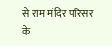से राम मंदिर परिसर के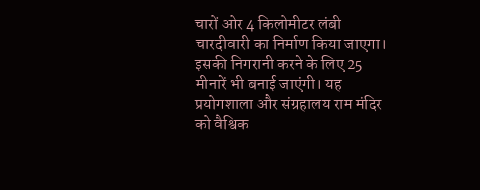चारों ओर 4 किलोमीटर लंबी चारदीवारी का निर्माण किया जाएगा। इसकी निगरानी करने के लिए 25 मीनारें भी बनाई जाएंगी। यह प्रयोगशाला और संग्रहालय राम मंदिर को वैश्विक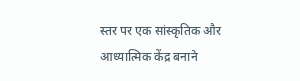स्तर पर एक सांस्कृतिक और आध्यात्मिक केंद्र बनाने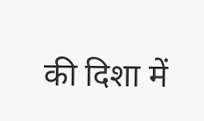की दिशा में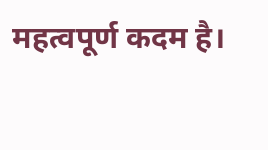महत्वपूर्ण कदम है।